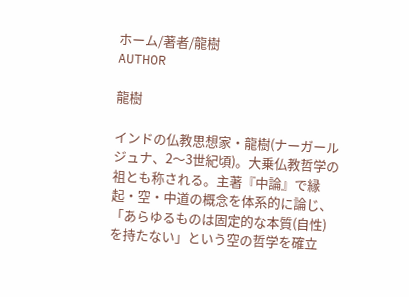ホーム/著者/龍樹
AUTHOR

龍樹

インドの仏教思想家・龍樹(ナーガールジュナ、2〜3世紀頃)。大乗仏教哲学の祖とも称される。主著『中論』で縁起・空・中道の概念を体系的に論じ、「あらゆるものは固定的な本質(自性)を持たない」という空の哲学を確立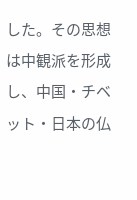した。その思想は中観派を形成し、中国・チベット・日本の仏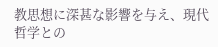教思想に深甚な影響を与え、現代哲学との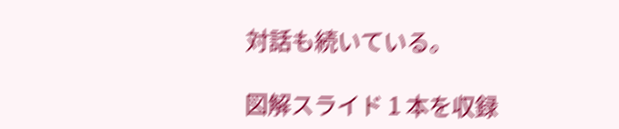対話も続いている。

図解スライド 1 本を収録